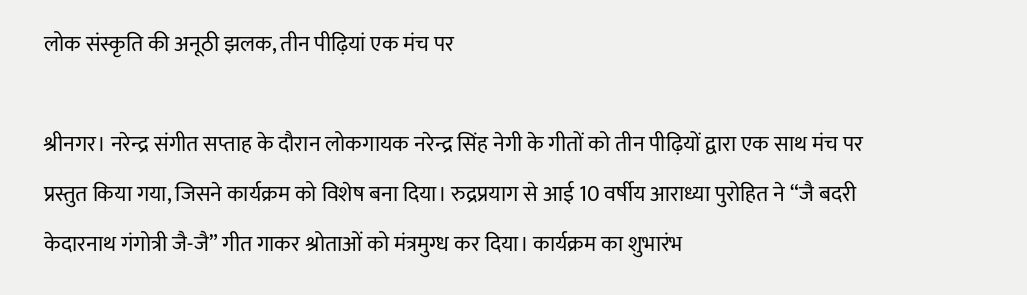लोक संस्कृति की अनूठी झलक, तीन पीढ़ियां एक मंच पर

श्रीनगर। नरेन्द्र संगीत सप्ताह के दौरान लोकगायक नरेन्द्र सिंह नेगी के गीतों को तीन पीढ़ियों द्वारा एक साथ मंच पर प्रस्तुत किया गया, जिसने कार्यक्रम को विशेष बना दिया। रुद्रप्रयाग से आई 10 वर्षीय आराध्या पुरोहित ने “जै बदरी केदारनाथ गंगोत्री जै-जै” गीत गाकर श्रोताओं को मंत्रमुग्ध कर दिया। कार्यक्रम का शुभारंभ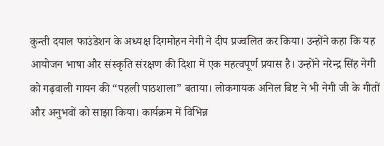कुन्ती दयाल फाउंडेशन के अध्यक्ष दिगमोहन नेगी ने दीप प्रज्वलित कर किया। उन्होंने कहा कि यह आयोजन भाषा और संस्कृति संरक्षण की दिशा में एक महत्वपूर्ण प्रयास है। उन्होंने नरेन्द्र सिंह नेगी को गढ़वाली गायन की “पहली पाठशाला” बताया। लोकगायक अनिल बिष्ट ने भी नेगी जी के गीतों और अनुभवों को साझा किया। कार्यक्रम में विभिन्न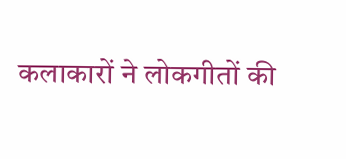कलाकारों ने लोकगीतों की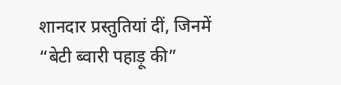शानदार प्रस्तुतियां दीं, जिनमें “बेटी ब्वारी पहाड़ू की”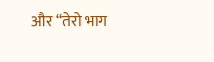और “तेरो भाग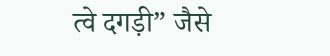त्वे दगड़ी” जैसे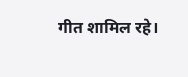गीत शामिल रहे।